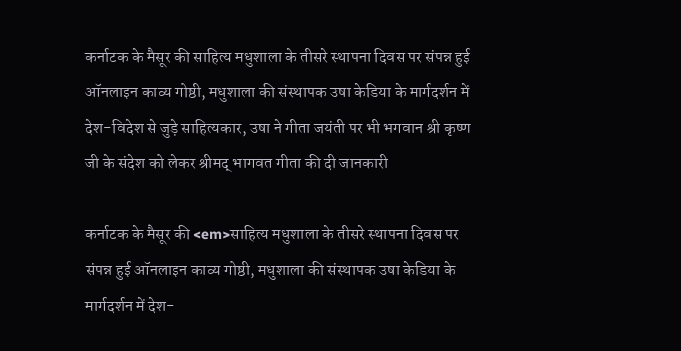कर्नाटक के मैसूर की साहित्य मधुशाला के तीसरे स्थापना दिवस पर संपन्न हुई ऑनलाइन काव्य गोष्ठी, मधुशाला की संस्थापक उषा केडिया के मार्गदर्शन में देश-विदेश से जुड़े साहित्यकार, उषा ने गीता जयंती पर भी भगवान श्री कृष्ण जी के संदेश को लेकर श्रीमद् भागवत गीता की दी जानकारी

कर्नाटक के मैसूर की <em>साहित्य मधुशाला के तीसरे स्थापना दिवस पर संपन्न हुई ऑनलाइन काव्य गोष्ठी, मधुशाला की संस्थापक उषा केडिया के मार्गदर्शन में देश-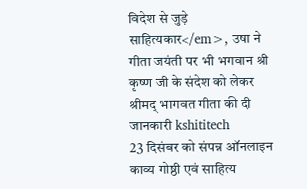विदेश से जुड़े साहित्यकार</em>, उषा ने गीता जयंती पर भी भगवान श्री कृष्ण जी के संदेश को लेकर श्रीमद् भागवत गीता की दी जानकारी kshititech
23 दिसंबर को संपन्न ऑनलाइन काव्य गोष्ठी एवं साहित्य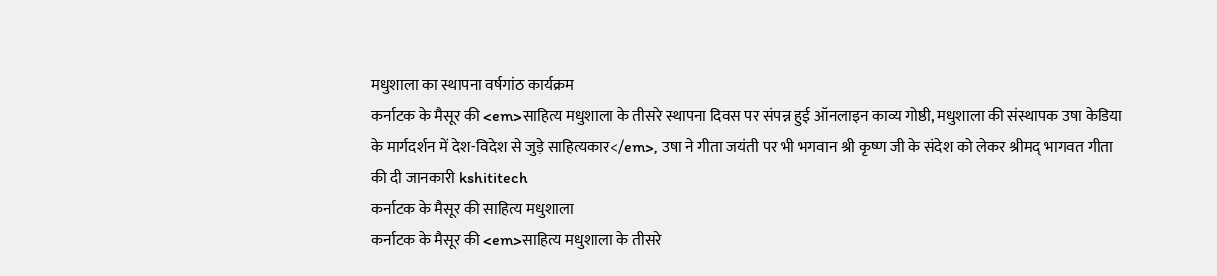मधुशाला का स्थापना वर्षगांठ कार्यक्रम
कर्नाटक के मैसूर की <em>साहित्य मधुशाला के तीसरे स्थापना दिवस पर संपन्न हुई ऑनलाइन काव्य गोष्ठी, मधुशाला की संस्थापक उषा केडिया के मार्गदर्शन में देश-विदेश से जुड़े साहित्यकार</em>, उषा ने गीता जयंती पर भी भगवान श्री कृष्ण जी के संदेश को लेकर श्रीमद् भागवत गीता की दी जानकारी kshititech
कर्नाटक के मैसूर की साहित्य मधुशाला
कर्नाटक के मैसूर की <em>साहित्य मधुशाला के तीसरे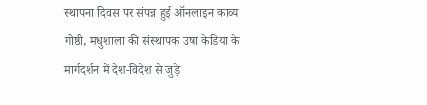स्थापना दिवस पर संपन्न हुई ऑनलाइन काव्य गोष्ठी, मधुशाला की संस्थापक उषा केडिया के मार्गदर्शन में देश-विदेश से जुड़े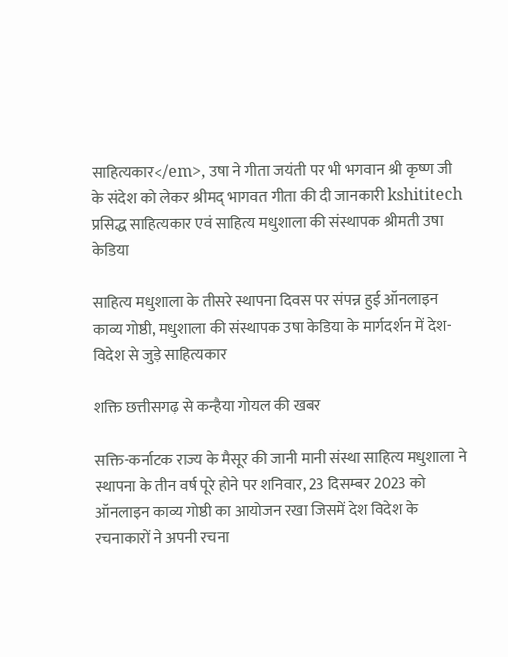साहित्यकार</em>, उषा ने गीता जयंती पर भी भगवान श्री कृष्ण जी के संदेश को लेकर श्रीमद् भागवत गीता की दी जानकारी kshititech
प्रसिद्ध साहित्यकार एवं साहित्य मधुशाला की संस्थापक श्रीमती उषा केडिया

साहित्य मधुशाला के तीसरे स्थापना दिवस पर संपन्न हुई ऑनलाइन काव्य गोष्ठी, मधुशाला की संस्थापक उषा केडिया के मार्गदर्शन में देश-विदेश से जुड़े साहित्यकार

शक्ति छत्तीसगढ़ से कन्हैया गोयल की खबर

सक्ति-कर्नाटक राज्य के मैसूर की जानी मानी संस्था साहित्य मधुशाला ने स्थापना के तीन वर्ष पूरे होने पर शनिवार, 23 दिसम्बर 2023 को ऑनलाइन काव्य गोष्ठी का आयोजन रखा जिसमें देश विदेश के रचनाकारों ने अपनी रचना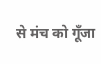से मंच को गूँजा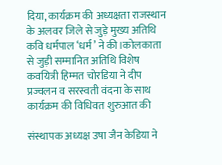दिया, कार्यक्रम की अध्यक्षता राजस्थान के अलवर जिले से जुड़े मुख्य अतिथि कवि धर्मपाल ‘धर्म’ ने की।कोलकाता से जुड़ी सम्मानित अतिथि विशेष कवयित्री हिम्मत चोरडिया ने दीप प्रज्वलन व सरस्वती वंदना के साथ कार्यक्रम की विधिवत शुरुआत की

संस्थापक अध्यक्ष उषा जैन केडिया ने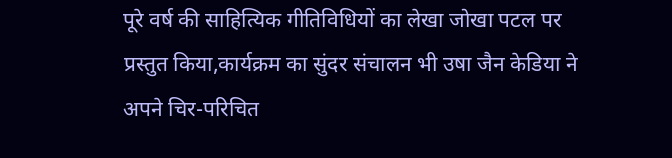पूरे वर्ष की साहित्यिक गीतिविधियों का लेखा जोखा पटल पर प्रस्तुत किया,कार्यक्रम का सुंदर संचालन भी उषा जैन केडिया ने अपने चिर-परिचित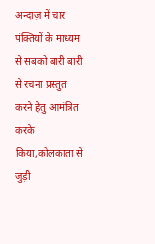अन्दाज़ में चार पंक्तियों के माध्यम से सबको बारी बारी से रचना प्रस्तुत करने हेतु आमंत्रित करके किया,कोलकाता से जुड़ी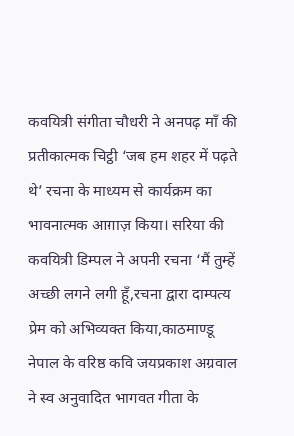कवयित्री संगीता चौधरी ने अनपढ़ माँ की प्रतीकात्मक चिट्ठी ‘जब हम शहर में पढ़ते थे’ रचना के माध्यम से कार्यक्रम का भावनात्मक आग़ाज़ किया। सरिया की कवयित्री डिम्पल ने अपनी रचना ‘मैं तुम्हें अच्छी लगने लगी हूँ,रचना द्वारा दाम्पत्य प्रेम को अभिव्यक्त किया,काठमाण्डू नेपाल के वरिष्ठ कवि जयप्रकाश अग्रवाल ने स्व अनुवादित भागवत गीता के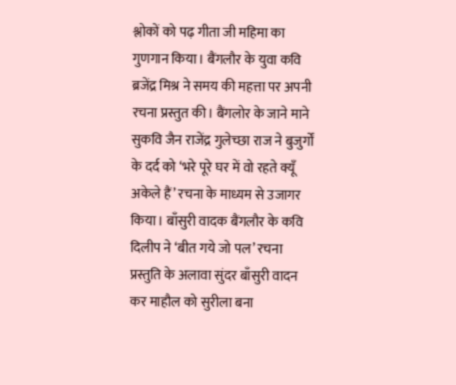श्लोकों को पढ़ गीता जी महिमा का गुणगान किया। बैंगलौर के युवा कवि ब्रजेंद्र मिश्र ने समय की महत्ता पर अपनी रचना प्रस्तुत की। बैंगलोर के जाने माने सुकवि जैन राजेंद्र गुलेच्छा राज ने बुजुर्गों के दर्द को ‘भरे पूरे घर में वो रहते क्यूँ अकेले हैं’ रचना के माध्यम से उजागर किया। बाँसुरी वादक बैंगलौर के कवि दिलीप ने ‘बीत गये जो पल’ रचना प्रस्तुति के अलावा सुंदर बाँसुरी वादन कर माहौल को सुरीला बना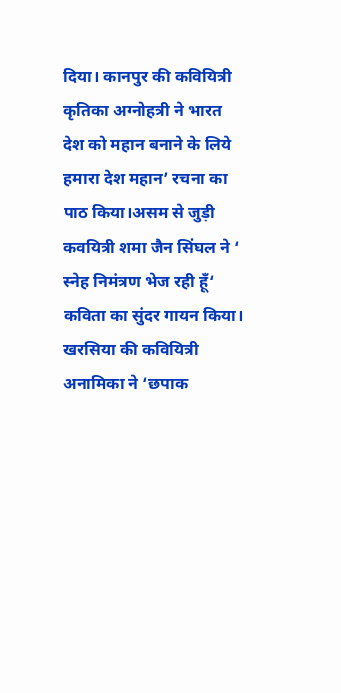दिया। कानपुर की कवियित्री कृतिका अग्नोहत्री ने भारत देश को महान बनाने के लिये हमारा देश महान’ रचना का पाठ किया।असम से जुड़ी कवयित्री शमा जैन सिंघल ने ‘ स्नेह निमंत्रण भेज रही हूँ‘ कविता का सुंदर गायन किया। खरसिया की कवियित्री अनामिका ने ‘छपाक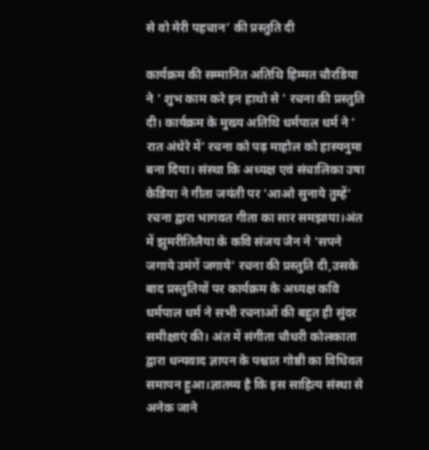से वो मेरी पहचान’ की प्रस्तुति दी

कार्यक्रम की सम्मानित अतिथि हिम्मत चौरडिया ने ‘ शुभ काम करे इन हाथो से ’ रचना की प्रस्तुति दी। कार्यक्रम के मुख्य अतिथि धर्मपाल धर्म ने ’ रात अंधेरे में’ रचना को पढ़ माहोल को हास्यनुमा बना दिया। संस्था कि अध्यक्ष एवं संचालिका उषा केडिया ने गीता जयंती पर ‘आओ सुनाये तुम्हें’ रचना द्वारा भागवत गीता का सार समझाया।अंत में झुमरीतिलैया के कवि संजय जैन ने ‘सपने जगाये उमंगें जगाये’ रचना की प्रस्तुति दी,उसके बाद प्रस्तुतियों पर कार्यक्रम के अध्यक्ष कवि धर्मपाल धर्म ने सभी रचनाओं की बहुत ही सुंदर समीक्षाएं की। अंत में संगीता चौधरी कोलकाता द्वारा धन्यवाद ज्ञापन के पश्चात गोष्ठी का विधिवत समापन हुआ।ज्ञातव्य है कि इस साहित्य संस्था से अनेक जाने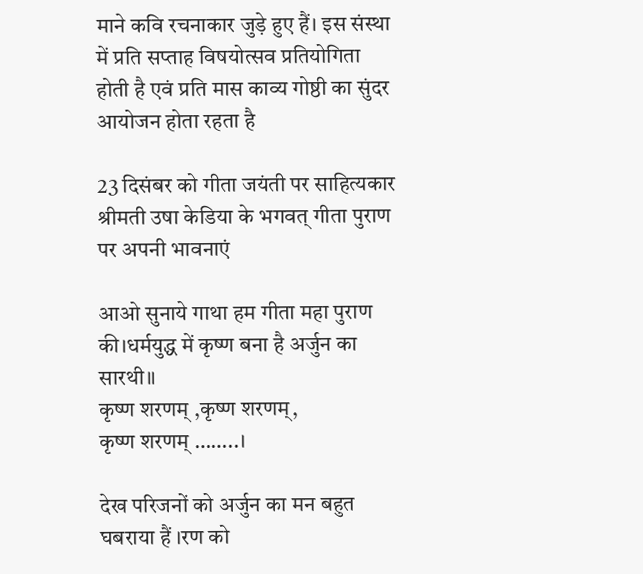माने कवि रचनाकार जुड़े हुए हैं। इस संस्था में प्रति सप्ताह विषयोत्सव प्रतियोगिता होती है एवं प्रति मास काव्य गोष्ठी का सुंदर आयोजन होता रहता है

23 दिसंबर को गीता जयंती पर साहित्यकार श्रीमती उषा केडिया के भगवत् गीता पुराण पर अपनी भावनाएं

आओ सुनाये गाथा हम गीता महा पुराण की।धर्मयुद्ध में कृष्ण बना है अर्जुन का सारथी॥
कृष्ण शरणम् ,कृष्ण शरणम्,
कृष्ण शरणम् ……..।

देख परिजनों को अर्जुन का मन बहुत घबराया हैं ।रण को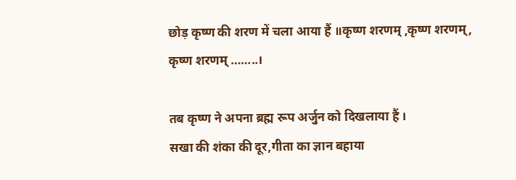छोड़ कृष्ण की शरण में चला आया हैं ॥कृष्ण शरणम् ,कृष्ण शरणम्,
कृष्ण शरणम् ……..।

तब कृष्ण ने अपना ब्रह्म रूप अर्जुन को दिखलाया हैं ।
सखा की शंका की दूर,गीता का ज्ञान बहाया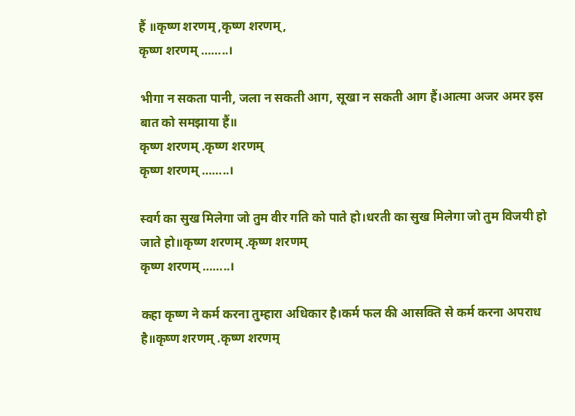हैं ॥कृष्ण शरणम् ,कृष्ण शरणम्,
कृष्ण शरणम् ……..।

भीगा न सकता पानी, जला न सकती आग, सूखा न सकती आग हैं।आत्मा अजर अमर इस बात को समझाया हैं॥
कृष्ण शरणम् .कृष्ण शरणम्
कृष्ण शरणम् ……..।

स्वर्ग का सुख मिलेगा जो तुम वीर गति को पाते हो।धरती का सुख मिलेगा जो तुम विजयी हो जाते हो॥कृष्ण शरणम् .कृष्ण शरणम्
कृष्ण शरणम् ……..।

कहा कृष्ण ने कर्म करना तुम्हारा अधिकार है।कर्म फल की आसक्ति से कर्म करना अपराध है॥कृष्ण शरणम् .कृष्ण शरणम्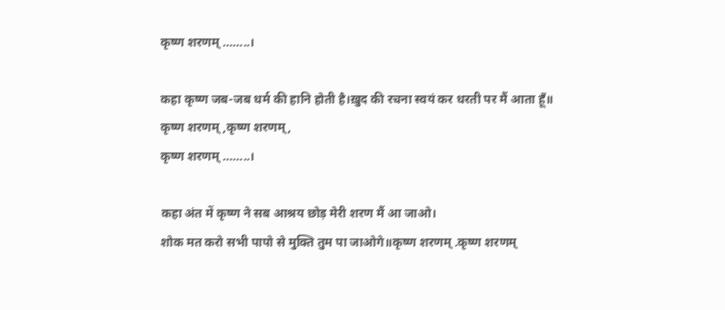कृष्ण शरणम् ……..।

कहा कृष्ण जब-जब धर्म की हानि होती है।ख़ुद की रचना स्वयं कर धरती पर मैं आता हूँ॥
कृष्ण शरणम् ,कृष्ण शरणम्,
कृष्ण शरणम् ……..।

कहा अंत में कृष्ण ने सब आश्रय छोड़ मेरी शरण मैं आ जाओ।
शोक मत करो सभी पापो से मुक्ति तुम पा जाओगे॥कृष्ण शरणम् .कृष्ण शरणम्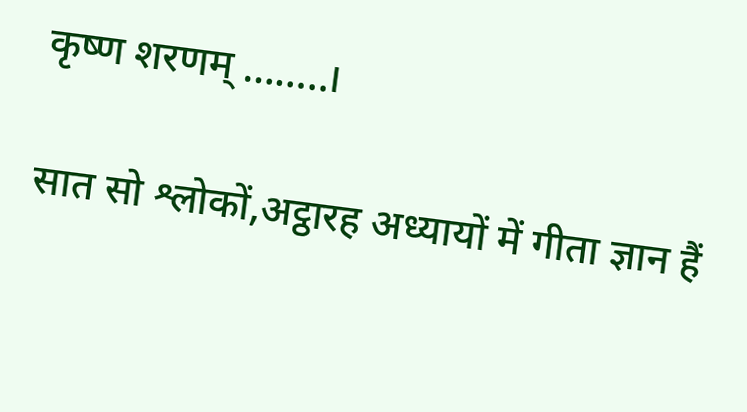कृष्ण शरणम् ……..।

सात सो श्लोकों,अट्ठारह अध्यायों में गीता ज्ञान हैं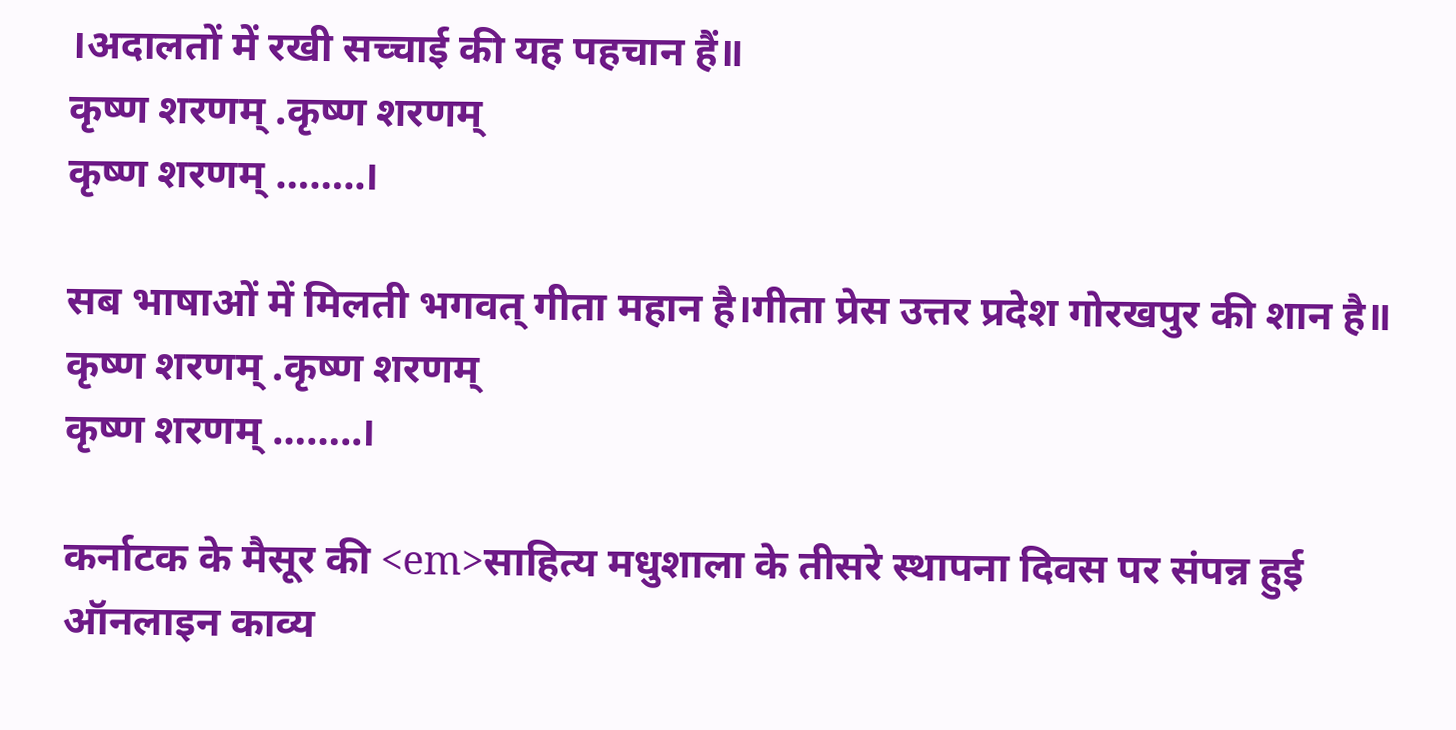।अदालतों में रखी सच्चाई की यह पहचान हैं॥
कृष्ण शरणम् .कृष्ण शरणम्
कृष्ण शरणम् ……..।

सब भाषाओं में मिलती भगवत् गीता महान है।गीता प्रेस उत्तर प्रदेश गोरखपुर की शान है॥
कृष्ण शरणम् .कृष्ण शरणम्
कृष्ण शरणम् ……..।

कर्नाटक के मैसूर की <em>साहित्य मधुशाला के तीसरे स्थापना दिवस पर संपन्न हुई ऑनलाइन काव्य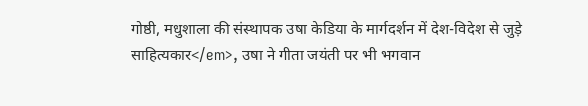गोष्ठी, मधुशाला की संस्थापक उषा केडिया के मार्गदर्शन में देश-विदेश से जुड़े साहित्यकार</em>, उषा ने गीता जयंती पर भी भगवान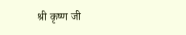श्री कृष्ण जी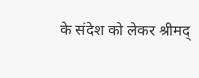के संदेश को लेकर श्रीमद्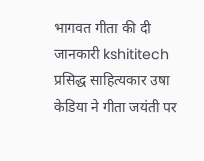भागवत गीता की दी जानकारी kshititech
प्रसिद्ध साहित्यकार उषा केडिया ने गीता जयंती पर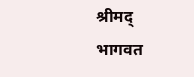श्रीमद् भागवत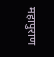महापुराण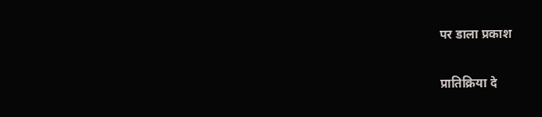पर डाला प्रकाश

प्रातिक्रिया दे